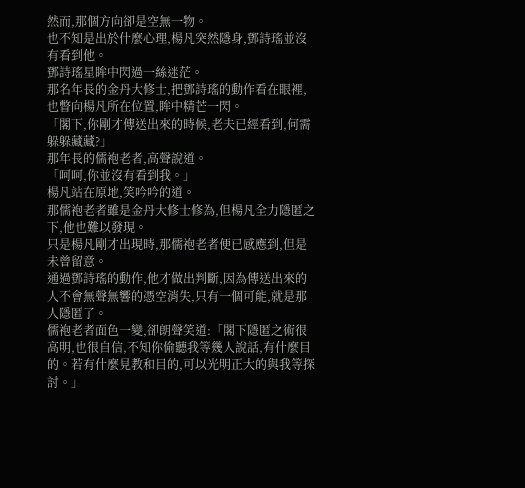然而,那個方向卻是空無一物。
也不知是出於什麼心理,楊凡突然隱身,鄧詩瑤並沒有看到他。
鄧詩瑤星眸中閃過一絲迷茫。
那名年長的金丹大修士,把鄧詩瑤的動作看在眼裡,也瞥向楊凡所在位置,眸中精芒一閃。
「閣下,你剛才傳送出來的時候,老夫已經看到,何需躲躲藏藏?」
那年長的儒袍老者,高聲說道。
「呵呵,你並沒有看到我。」
楊凡站在原地,笑吟吟的道。
那儒袍老者雖是金丹大修士修為,但楊凡全力隱匿之下,他也難以發現。
只是楊凡剛才出現時,那儒袍老者便已感應到,但是未曾留意。
通過鄧詩瑤的動作,他才做出判斷,因為傳送出來的人不會無聲無響的憑空消失,只有一個可能,就是那人隱匿了。
儒袍老者面色一變,卻朗聲笑道:「閣下隱匿之術很高明,也很自信,不知你偷聽我等幾人說話,有什麼目的。若有什麼見教和目的,可以光明正大的與我等探討。」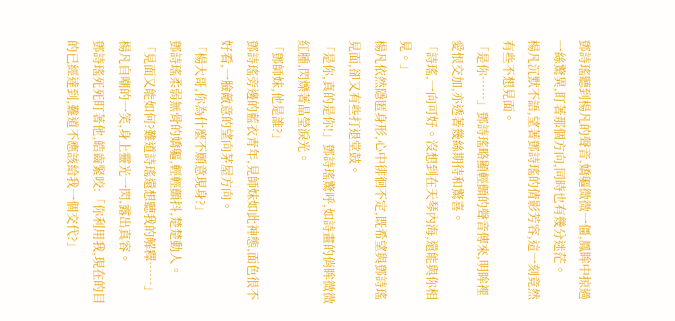鄧詩瑤聽到楊凡的聲音,嬌軀微微一僵,鳳眸中掠過一絲驚異,盯著那個方向,同時也有幾分迷茫。
楊凡沉默不語,望著鄧詩瑤的倩影芳容,這一刻竟然有些不想見面。
「是你……」鄧詩瑤略顯輕顫的聲音傳來,明眸裡愛恨交加,亦透著幾絲期待和驚喜。
「詩瑤,一向可好。沒想到在天琴內海,還能與你相見。」
楊凡依然隱匿身形,心中徘徊不定,既希望與鄧詩瑤見面,卻又有些打退堂鼓。
「是你,真的是你!」鄧詩瑤驚呼,如詩畫的俏眸微微紅腫,閃爍著晶瑩淚光。
「鄧師妹,他是誰?」
鄧詩瑤旁邊的藍衣青年,見師妹如此神態,面色很不好看,一臉敵意的望向茅屋方向。
「楊大哥,你為什麼不願意現身?」
鄧詩瑤柔弱無骨的嬌軀,輕輕顫抖,楚楚動人。
「見面又能如何?難道詩瑤還想聽我的解釋……」
楊凡自嘲的一笑,身上靈光一閃,露出真容。
鄧詩瑤死死盯著他,皓齒緊咬:「你利用我,現在的目的已經達到,難道不應該給我一個交代?」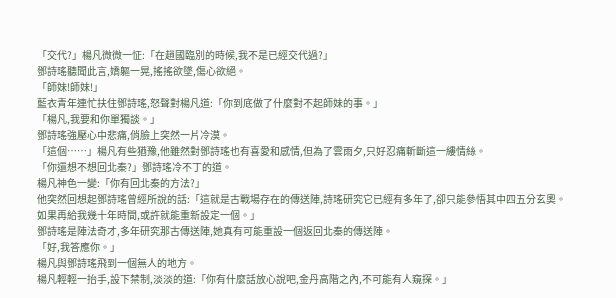「交代?」楊凡微微一怔:「在趙國臨別的時候,我不是已經交代過?」
鄧詩瑤聽聞此言,嬌軀一晃,搖搖欲墜,傷心欲絕。
「師妹!師妹!」
藍衣青年連忙扶住鄧詩瑤,怒聲對楊凡道:「你到底做了什麼對不起師妹的事。」
「楊凡,我要和你單獨談。」
鄧詩瑤強壓心中悲痛,俏臉上突然一片冷漠。
「這個……」楊凡有些猶豫,他雖然對鄧詩瑤也有喜愛和感情,但為了雲雨夕,只好忍痛斬斷這一縷情絲。
「你還想不想回北秦?」鄧詩瑤冷不丁的道。
楊凡神色一變:「你有回北秦的方法?」
他突然回想起鄧詩瑤曾經所說的話:「這就是古戰場存在的傳送陣,詩瑤研究它已經有多年了,卻只能參悟其中四五分玄奧。如果再給我幾十年時間,或許就能重新設定一個。」
鄧詩瑤是陣法奇才,多年研究那古傳送陣,她真有可能重設一個返回北秦的傳送陣。
「好,我答應你。」
楊凡與鄧詩瑤飛到一個無人的地方。
楊凡輕輕一抬手,設下禁制,淡淡的道:「你有什麼話放心說吧,金丹高階之內,不可能有人窺探。」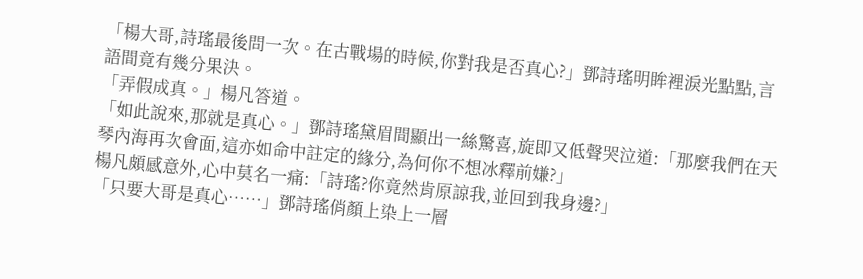「楊大哥,詩瑤最後問一次。在古戰場的時候,你對我是否真心?」鄧詩瑤明眸裡淚光點點,言語間竟有幾分果決。
「弄假成真。」楊凡答道。
「如此說來,那就是真心。」鄧詩瑤黛眉間顯出一絲驚喜,旋即又低聲哭泣道:「那麼我們在天琴內海再次會面,這亦如命中註定的緣分,為何你不想冰釋前嫌?」
楊凡頗感意外,心中莫名一痛:「詩瑤?你竟然肯原諒我,並回到我身邊?」
「只要大哥是真心……」鄧詩瑤俏顏上染上一層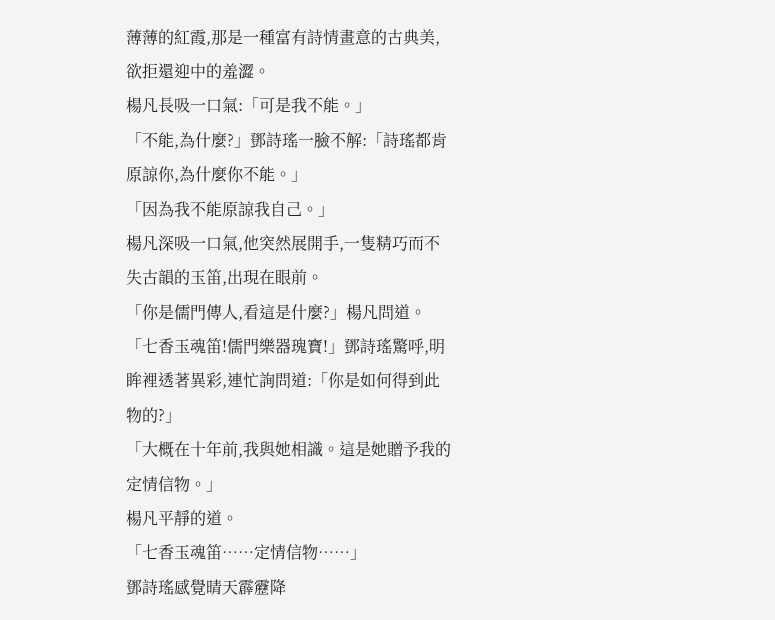薄薄的紅霞,那是一種富有詩情畫意的古典美,欲拒還迎中的羞澀。
楊凡長吸一口氣:「可是我不能。」
「不能,為什麼?」鄧詩瑤一臉不解:「詩瑤都肯原諒你,為什麼你不能。」
「因為我不能原諒我自己。」
楊凡深吸一口氣,他突然展開手,一隻精巧而不失古韻的玉笛,出現在眼前。
「你是儒門傳人,看這是什麼?」楊凡問道。
「七香玉魂笛!儒門樂器瑰寶!」鄧詩瑤驚呼,明眸裡透著異彩,連忙詢問道:「你是如何得到此物的?」
「大概在十年前,我與她相識。這是她贈予我的定情信物。」
楊凡平靜的道。
「七香玉魂笛……定情信物……」
鄧詩瑤感覺晴天霹靂降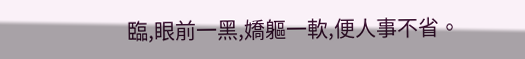臨,眼前一黑,嬌軀一軟,便人事不省。